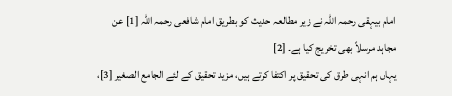امام بیہقی رحمہ اللہ نے زیر مطالعہ حدیث کو بطریق امام شافعی رحمہ اللہ [1] عن مجاہد مرسلاً بھی تخریج کیا ہے۔ [2]
یہاں ہم انہی طرق کی تحقیق پر اکتفا کرتے ہیں، مزید تحقیق کے لئے الجامع الصغیر [3]،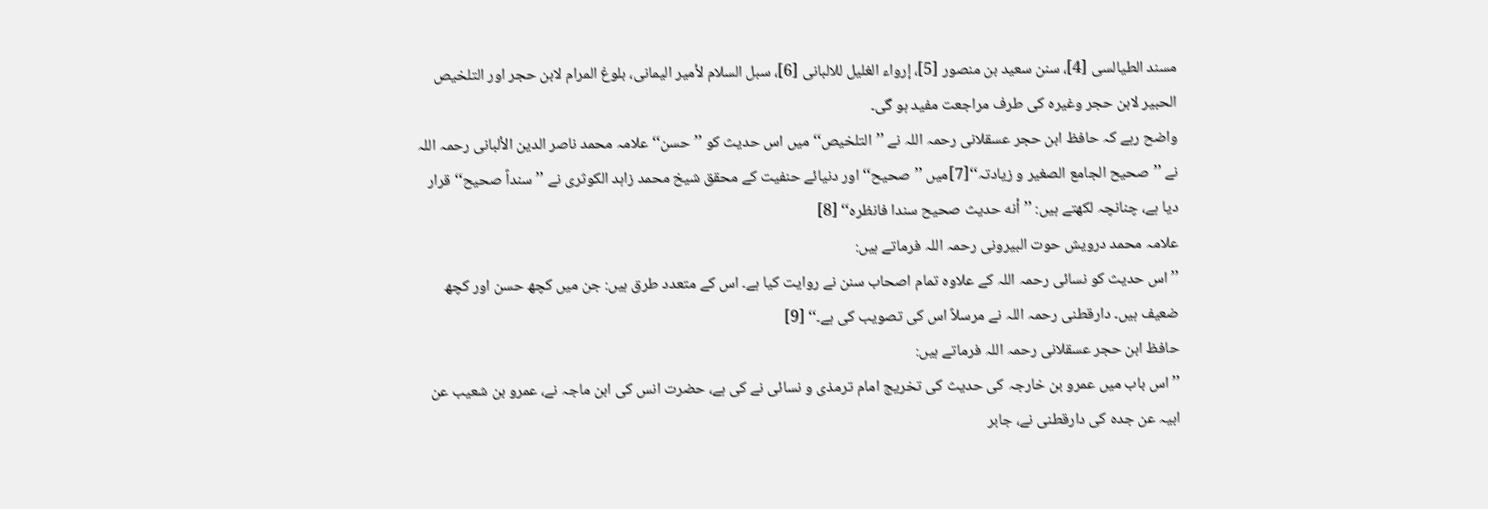مسند الطیالسی [4]، سنن سعید بن منصور [5]، إرواء الغلیل للالبانی [6]، سبل السلام لأمیر الیمانی، بلوغ المرام لابن حجر اور التلخیص الحبیر لابن حجر وغیرہ کی طرف مراجعت مفید ہو گی۔
واضح رہے کہ حافظ ابن حجر عسقلانی رحمہ اللہ نے ’’التلخیص‘‘ میں اس حدیث کو ’’حسن‘‘ علامہ محمد ناصر الدین الألبانی رحمہ اللہ نے ’’صحیح الجامع الصغیر و زیادتہ‘‘[7]میں ’’صحیح‘‘ اور دنیائے حنفیت کے محقق شیخ محمد زاہد الکوثری نے ’’سنداً صحیح‘‘ قرار دیا ہے، چنانچہ لکھتے ہیں: ’’أنه حديث صحيح سندا فانظره‘‘ [8]
علامہ محمد درویش حوت البیرونی رحمہ اللہ فرماتے ہیں:
’’اس حدیث کو نسائی رحمہ اللہ کے علاوہ تمام اصحاب سنن نے روایت کیا ہے۔ اس کے متعدد طرق ہیں: جن میں کچھ حسن اور کچھ ضعیف ہیں۔ دارقطنی رحمہ اللہ نے مرسلاً اس کی تصویب کی ہے۔‘‘ [9]
حافظ ابن حجر عسقلانی رحمہ اللہ فرماتے ہیں:
’’اس باب میں عمرو بن خارجہ کی حدیث کی تخریج امام ترمذی و نسائی نے کی ہے، حضرت انس کی ابن ماجہ نے، عمرو بن شعیب عن ابیہ عن جدہ کی دارقطنی نے، جابر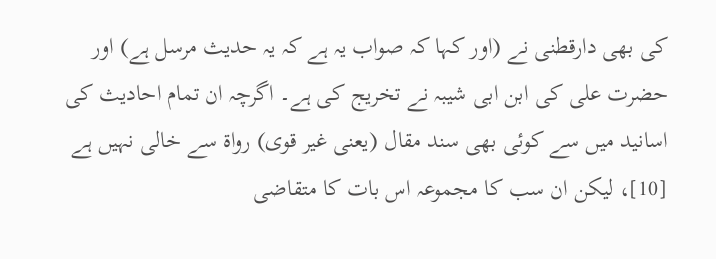کی بھی دارقطنی نے (اور کہا کہ صواب یہ ہے کہ یہ حدیث مرسل ہے) اور حضرت علی کی ابن ابی شیبہ نے تخریج کی ہے۔ اگرچہ ان تمام احادیث کی اسانید میں سے کوئی بھی سند مقال (یعنی غیر قوی) رواۃ سے خالی نہیں ہے [10]، لیکن ان سب کا مجموعہ اس بات کا متقاضی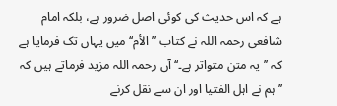ہے کہ اس حدیث کی کوئی اصل ضرور ہے، بلکہ امام شافعی رحمہ اللہ نے کتاب ’’الأم‘‘ میں یہاں تک فرمایا ہے کہ ’’یہ متن متواتر ہے۔‘‘ آں رحمہ اللہ مزید فرماتے ہیں کہ ’’ہم نے اہل الفتیا اور ان سے نقل کرنے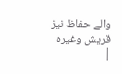والے حفاظ نیز قریش وغیرہ
|